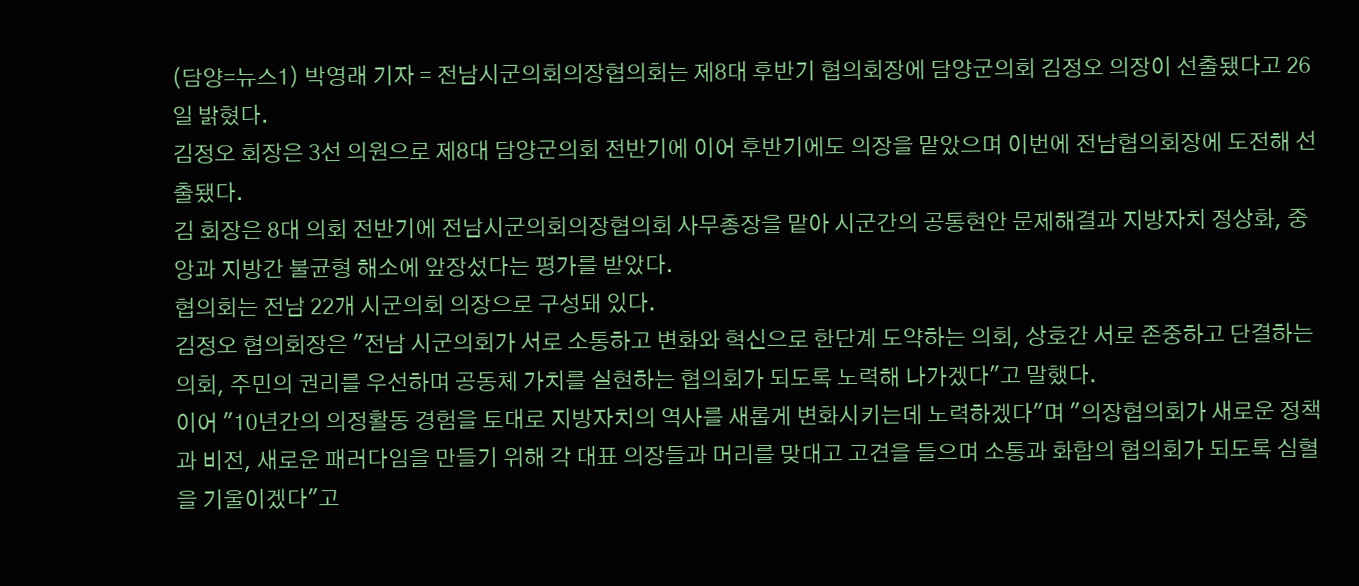(담양=뉴스1) 박영래 기자 = 전남시군의회의장협의회는 제8대 후반기 협의회장에 담양군의회 김정오 의장이 선출됐다고 26일 밝혔다.
김정오 회장은 3선 의원으로 제8대 담양군의회 전반기에 이어 후반기에도 의장을 맡았으며 이번에 전남협의회장에 도전해 선출됐다.
김 회장은 8대 의회 전반기에 전남시군의회의장협의회 사무총장을 맡아 시군간의 공통현안 문제해결과 지방자치 정상화, 중앙과 지방간 불균형 해소에 앞장섰다는 평가를 받았다.
협의회는 전남 22개 시군의회 의장으로 구성돼 있다.
김정오 협의회장은 "전남 시군의회가 서로 소통하고 변화와 혁신으로 한단계 도약하는 의회, 상호간 서로 존중하고 단결하는 의회, 주민의 권리를 우선하며 공동체 가치를 실현하는 협의회가 되도록 노력해 나가겠다"고 말했다.
이어 "10년간의 의정활동 경험을 토대로 지방자치의 역사를 새롭게 변화시키는데 노력하겠다"며 "의장협의회가 새로운 정책과 비전, 새로운 패러다임을 만들기 위해 각 대표 의장들과 머리를 맞대고 고견을 들으며 소통과 화합의 협의회가 되도록 심혈을 기울이겠다"고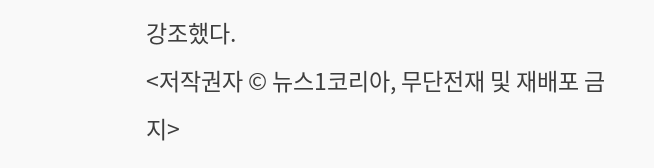강조했다.
<저작권자 © 뉴스1코리아, 무단전재 및 재배포 금지>